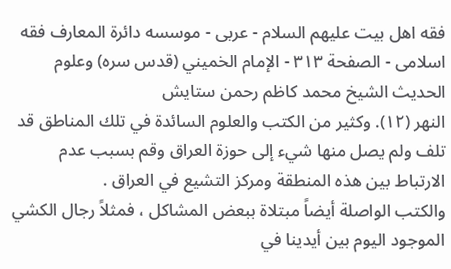فقه اهل بیت علیهم السلام - عربی - موسسه دائرة المعارف فقه اسلامی - الصفحة ٣١٣ - الإمام الخميني (قدس سره) وعلوم الحديث الشيخ محمد كاظم رحمن ستايش
النهر (١٢). وكثير من الكتب والعلوم السائدة في تلك المناطق قد تلف ولم يصل منها شيء إلى حوزة العراق وقم بسبب عدم الارتباط بين هذه المنطقة ومركز التشيع في العراق .
والكتب الواصلة أيضاً مبتلاة ببعض المشاكل ، فمثلاً رجال الكشي الموجود اليوم بين أيدينا في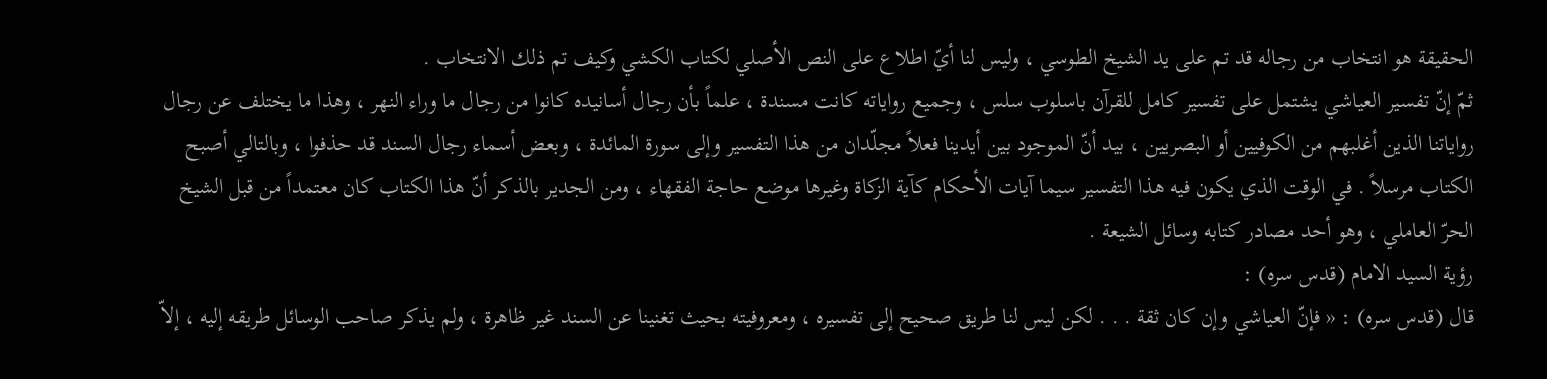الحقيقة هو انتخاب من رجاله قد تم على يد الشيخ الطوسي ، وليس لنا أيّ اطلاع على النص الأصلي لكتاب الكشي وكيف تم ذلك الانتخاب .
ثمّ إنّ تفسير العياشي يشتمل على تفسير كامل للقرآن باسلوب سلس ، وجميع رواياته كانت مسندة ، علماً بأن رجال أسانيده كانوا من رجال ما وراء النهر ، وهذا ما يختلف عن رجال رواياتنا الذين أغلبهم من الكوفيين أو البصريين ، بيد أنّ الموجود بين أيدينا فعلاً مجلّدان من هذا التفسير وإلى سورة المائدة ، وبعض أسماء رجال السند قد حذفوا ، وبالتالي أصبح الكتاب مرسلاً . في الوقت الذي يكون فيه هذا التفسير سيما آيات الأحكام كآية الزكاة وغيرها موضع حاجة الفقهاء ، ومن الجدير بالذكر أنّ هذا الكتاب كان معتمداً من قبل الشيخ الحرّ العاملي ، وهو أحد مصادر كتابه وسائل الشيعة .
رؤية السيد الامام (قدس سره) :
قال (قدس سره) : « فإنّ العياشي وإن كان ثقة . . . لكن ليس لنا طريق صحيح إلى تفسيره ، ومعروفيته بحيث تغنينا عن السند غير ظاهرة ، ولم يذكر صاحب الوسائل طريقه إليه ، إلاّ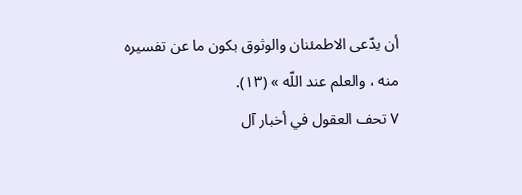أن يدّعى الاطمئنان والوثوق بكون ما عن تفسيره منه ، والعلم عند اللّه » (١٣).
٧ تحف العقول في أخبار آل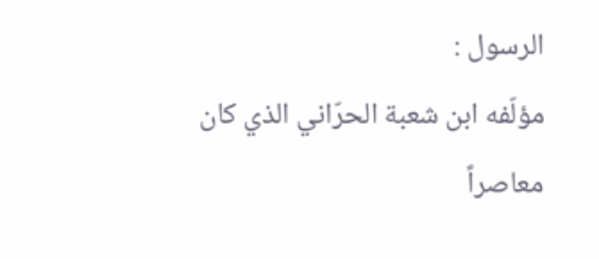الرسول :
مؤلّفه ابن شعبة الحرّاني الذي كان معاصراً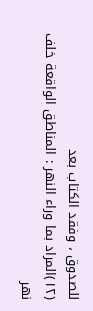للصدوق ، وفقد الكتاب بعد
(١٢)المراد بما وراء النهر : المناطق الواقعة خلف نهر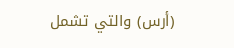(أرس) والتي تشمل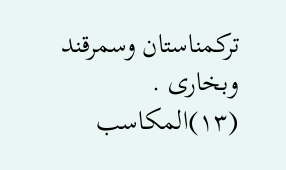تركمناستان وسمرقند وبخارى .
(١٣)المكاسب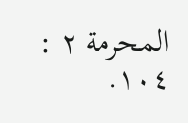المحرمة ٢ : ١٠٤.